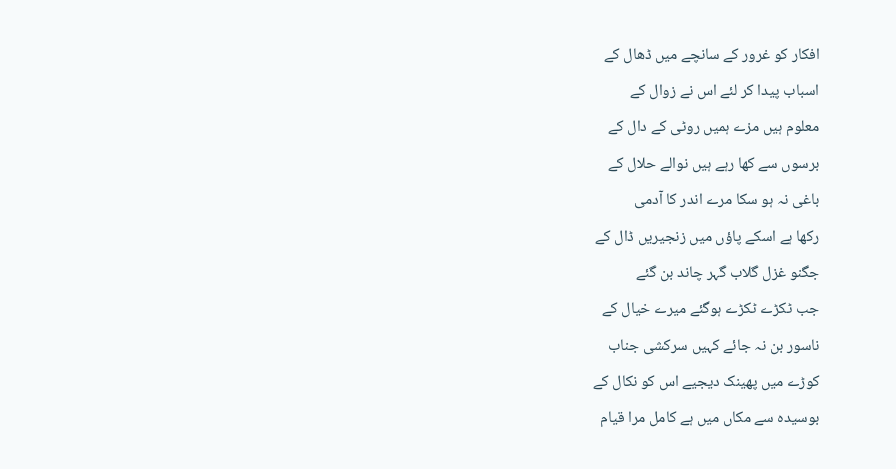افکار کو غرور کے سانچے میں ڈھال کے
اسباب پیدا کر لئے اس نے زوال کے
معلوم ہیں مزے ہمیں روٹی کے دال کے
برسوں سے کھا رہے ہیں نوالے حلال کے
باغی نہ ہو سکا مرے اندر کا آدمی
رکھا ہے اسکے پاؤں میں زنجیریں ڈال کے
جگنو غزل گلاب گہر چاند بن گئے
جب ٹکڑے ٹکڑے ہوگئے میرے خیال کے
ناسور بن نہ جائے کہیں سرکشی جناب
کوڑے میں پھینک دیجیے اس کو نکال کے
بوسیدہ سے مکاں میں ہے کامل مرا قیام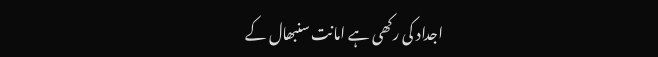اجداد کی رکھی ہے امانت سنبھال کے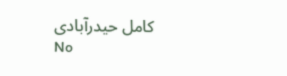کامل حیدرآبادی
No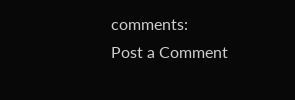comments:
Post a Comment